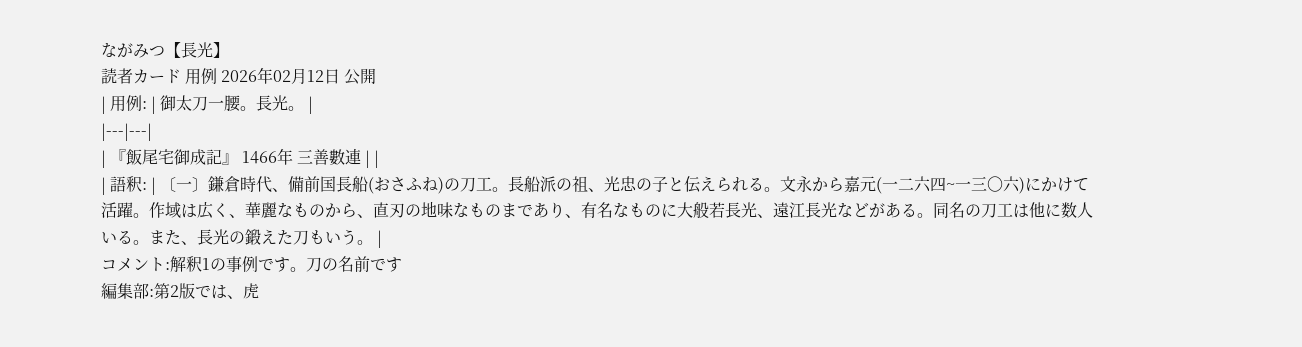ながみつ【長光】
読者カード 用例 2026年02月12日 公開
| 用例: | 御太刀一腰。長光。 |
|---|---|
| 『飯尾宅御成記』 1466年 三善數連 | |
| 語釈: | 〔一〕鎌倉時代、備前国長船(おさふね)の刀工。長船派の祖、光忠の子と伝えられる。文永から嘉元(一二六四~一三〇六)にかけて活躍。作域は広く、華麗なものから、直刃の地味なものまであり、有名なものに大般若長光、遠江長光などがある。同名の刀工は他に数人いる。また、長光の鍛えた刀もいう。 |
コメント:解釈1の事例です。刀の名前です
編集部:第2版では、虎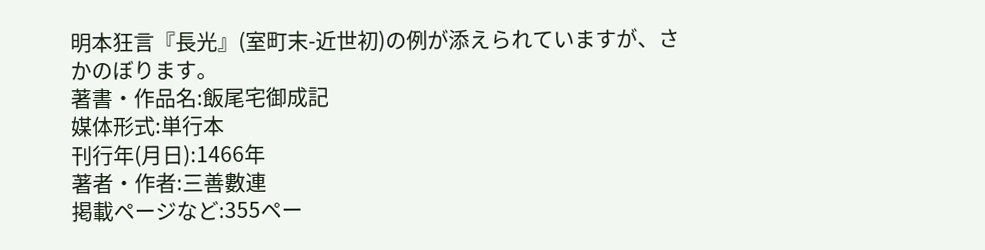明本狂言『長光』(室町末-近世初)の例が添えられていますが、さかのぼります。
著書・作品名:飯尾宅御成記
媒体形式:単行本
刊行年(月日):1466年
著者・作者:三善數連
掲載ページなど:355ペー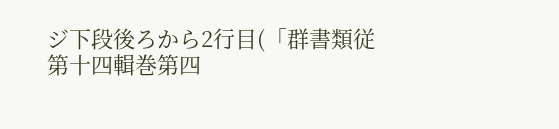ジ下段後ろから2行目(「群書類従 第十四輯巻第四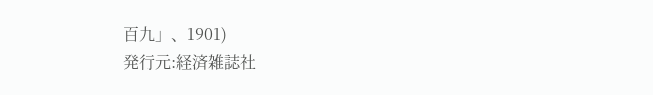百九」、1901)
発行元:経済雑誌社